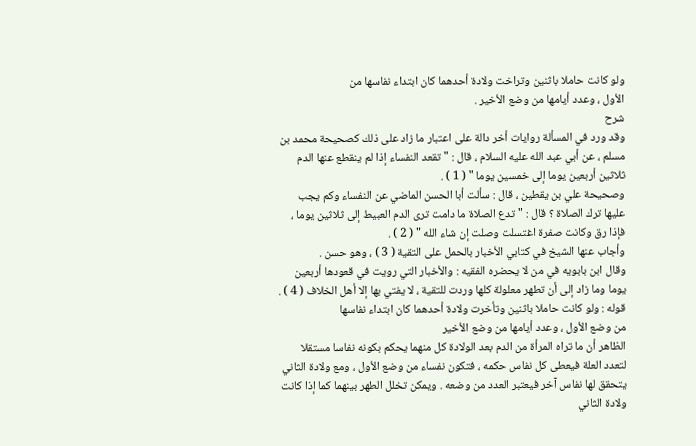ولو كانت حاملا باثنين وتراخت ولادة أحدهما كان ابتداء نفاسها من
الأول ، وعدد أيامها من وضع الأخير .
شرح
وقد ورد في المسألة روايات أخر دالة على اعتبار ما زاد على ذلك كصحيحة محمد بن
مسلم ، عن أبي عبد الله عليه السلام ، قال : " تقعد النفساء إذا لم ينقطع عنها الدم
ثلاثين أربعين يوما إلى خمسين يوما " ( 1 ) .
وصحيحة علي بن يقطين ، قال : سألت أبا الحسن الماضي عن النفساء وكم يجب
عليها ترك الصلاة ؟ قال : " تدع الصلاة ما دامت ترى الدم العبيط إلى ثلاثين يوما ،
فإذا رق وكانت صفرة اغتسلت وصلت إن شاء الله " ( 2 ) .
وأجاب عنها الشيخ في كتابي الأخبار بالحمل على التقية ( 3 ) ، وهو حسن .
وقال ابن بابويه في من لا يحضره الفقيه : والأخبار التي رويت في قعودها أربعين
يوما وما زاد إلى أن تطهر معلولة كلها وردت للتقية ، لا يفتي بها إلا أهل الخلاف ( 4 ) .
قوله : ولو كانت حاملا باثنين وتأخرت ولادة أحدهما كان ابتداء نفاسها
من وضع الأول ، وعدد أيامها من وضع الأخير
الظاهر أن ما تراه المرأة من الدم بعد الولادة كل منهما يحكم بكونه نفاسا مستقلا
لتعدد العلة فيعطى كل نفاس حكمه ، فتكون نفساء من وضع الأول ، ومع ولادة الثاني
يتحقق لها نفاس آخر فيعتبر العدد من وضعه . ويمكن تخلل الطهر بينهما كما إذا كانت
ولادة الثاني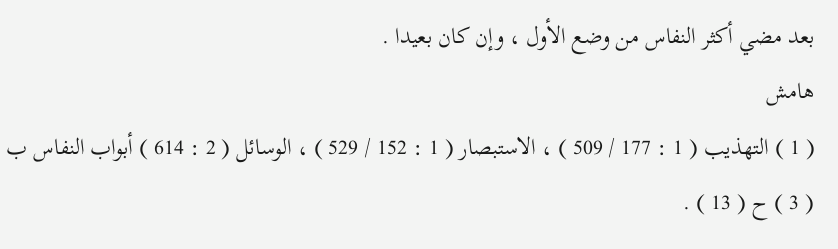بعد مضي أكثر النفاس من وضع الأول ، وإن كان بعيدا .
هامش
( 1 ) التهذيب ( 1 : 177 / 509 ) ، الاستبصار ( 1 : 152 / 529 ) ، الوسائل ( 2 : 614 ) أبواب النفاس ب
( 3 ) ح ( 13 ) .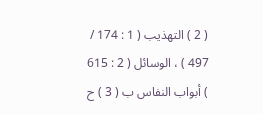( 2 ) التهذيب ( 1 : 174 / 497 ) ، الوسائل ( 2 : 615 ) أبواب النفاس ب ( 3 ) ح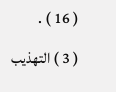( 16 ) .
( 3 ) التهذيب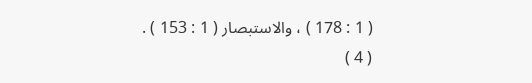( 1 : 178 ) ، والاستبصار ( 1 : 153 ) .
( 4 )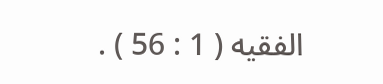الفقيه ( 1 : 56 ) .